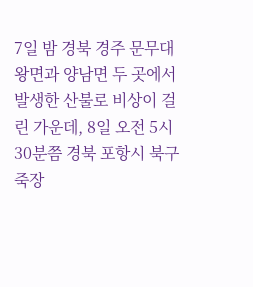7일 밤 경북 경주 문무대왕면과 양남면 두 곳에서 발생한 산불로 비상이 걸린 가운데, 8일 오전 5시 30분쯤 경북 포항시 북구 죽장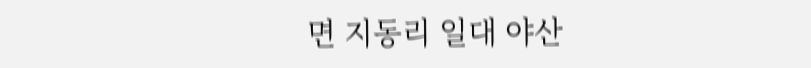면 지동리 일대 야산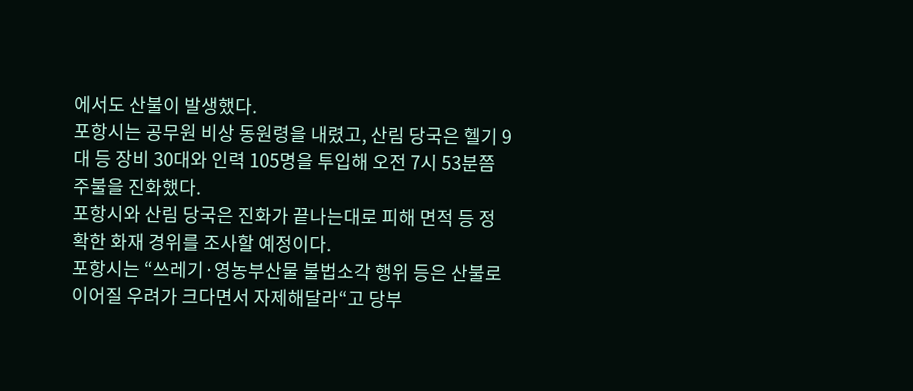에서도 산불이 발생했다.
포항시는 공무원 비상 동원령을 내렸고, 산림 당국은 헬기 9대 등 장비 30대와 인력 105명을 투입해 오전 7시 53분쯤 주불을 진화했다.
포항시와 산림 당국은 진화가 끝나는대로 피해 면적 등 정확한 화재 경위를 조사할 예정이다.
포항시는 “쓰레기·영농부산물 불법소각 행위 등은 산불로 이어질 우려가 크다면서 자제해달라“고 당부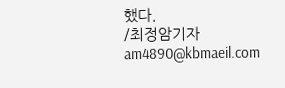했다.
/최정암기자 am4890@kbmaeil.com